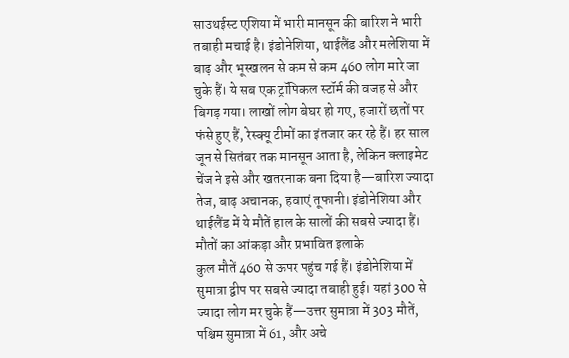साउथईस्ट एशिया में भारी मानसून की बारिश ने भारी तबाही मचाई है। इंडोनेशिया, थाईलैंड और मलेशिया में बाढ़ और भूस्खलन से कम से कम 460 लोग मारे जा चुके हैं। ये सब एक ट्रॉपिकल स्टॉर्म की वजह से और बिगड़ गया। लाखों लोग बेघर हो गए, हजारों छतों पर फंसे हुए हैं, रेस्क्यू टीमों का इंतजार कर रहे हैं। हर साल जून से सितंबर तक मानसून आता है, लेकिन क्लाइमेट चेंज ने इसे और खतरनाक बना दिया है—बारिश ज्यादा तेज, बाढ़ अचानक, हवाएं तूफानी। इंडोनेशिया और थाईलैंड में ये मौतें हाल के सालों की सबसे ज्यादा हैं।
मौतों का आंकड़ा और प्रभावित इलाके
कुल मौतें 460 से ऊपर पहुंच गई हैं। इंडोनेशिया में सुमात्रा द्वीप पर सबसे ज्यादा तबाही हुई। यहां 300 से ज्यादा लोग मर चुके हैं—उत्तर सुमात्रा में 303 मौतें, पश्चिम सुमात्रा में 61, और अचे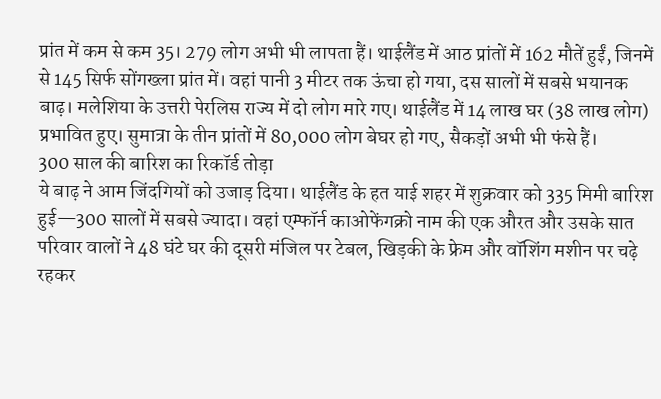प्रांत में कम से कम 35। 279 लोग अभी भी लापता हैं। थाईलैंड में आठ प्रांतों में 162 मौतें हुईं, जिनमें से 145 सिर्फ सोंगख्ला प्रांत में। वहां पानी 3 मीटर तक ऊंचा हो गया, दस सालों में सबसे भयानक बाढ़। मलेशिया के उत्तरी पेरलिस राज्य में दो लोग मारे गए। थाईलैंड में 14 लाख घर (38 लाख लोग) प्रभावित हुए। सुमात्रा के तीन प्रांतों में 80,000 लोग बेघर हो गए, सैकड़ों अभी भी फंसे हैं।
300 साल की बारिश का रिकॉर्ड तोड़ा
ये बाढ़ ने आम जिंदगियों को उजाड़ दिया। थाईलैंड के हत याई शहर में शुक्रवार को 335 मिमी बारिश हुई—300 सालों में सबसे ज्यादा। वहां एम्फॉर्न काओफेंगक्रो नाम की एक औरत और उसके सात परिवार वालों ने 48 घंटे घर की दूसरी मंजिल पर टेबल, खिड़की के फ्रेम और वॉशिंग मशीन पर चढ़े रहकर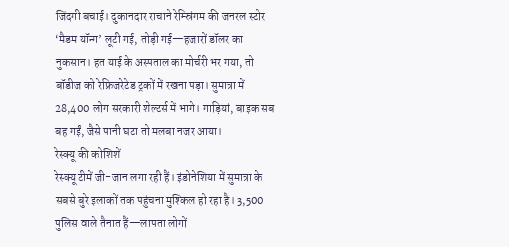जिंदगी बचाई। दुकानदार राचाने रेम्स्रिंगम की जनरल स्टोर ‘मैडम यॉन्ग’ लूटी गई, तोड़ी गई—हजारों डॉलर का नुकसान। हत याई के अस्पताल का मोर्चरी भर गया, तो बॉडीज को रेफ्रिजरेटेड ट्रकों में रखना पड़ा। सुमात्रा में 28,400 लोग सरकारी शेल्टर्स में भागे। गाड़ियां, बाइक सब बह गईं, जैसे पानी घटा तो मलबा नजर आया।
रेस्क्यू की कोशिशें
रेस्क्यू टीमें जी-जान लगा रही हैं। इंडोनेशिया में सुमात्रा के सबसे बुरे इलाकों तक पहुंचना मुश्किल हो रहा है। 3,500 पुलिस वाले तैनात हैं—लापता लोगों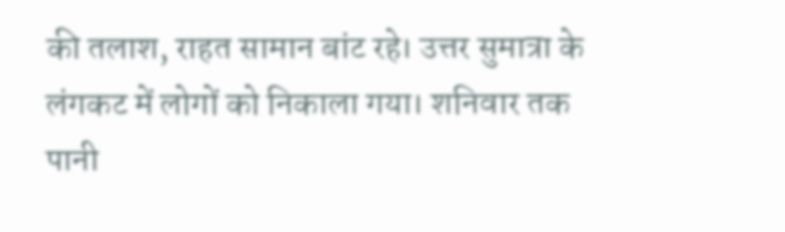की तलाश, राहत सामान बांट रहे। उत्तर सुमात्रा के लंगकट में लोगों को निकाला गया। शनिवार तक पानी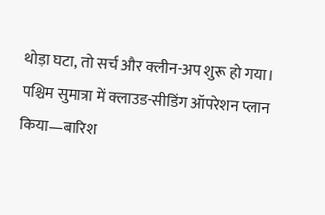थोड़ा घटा, तो सर्च और क्लीन-अप शुरू हो गया। पश्चिम सुमात्रा में क्लाउड-सीडिंग ऑपरेशन प्लान किया—बारिश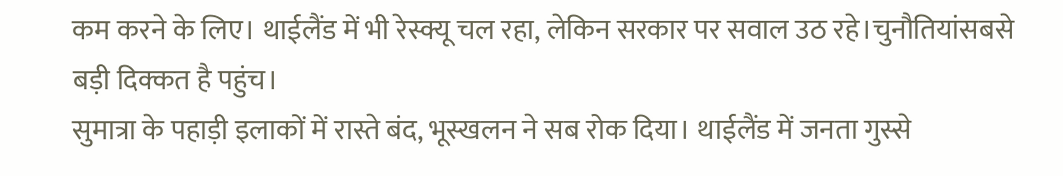कम करने के लिए। थाईलैंड में भी रेस्क्यू चल रहा, लेकिन सरकार पर सवाल उठ रहे।चुनौतियांसबसे बड़ी दिक्कत है पहुंच।
सुमात्रा के पहाड़ी इलाकों में रास्ते बंद, भूस्खलन ने सब रोक दिया। थाईलैंड में जनता गुस्से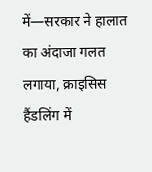में—सरकार ने हालात का अंदाजा गलत लगाया, क्राइसिस हैंडलिंग में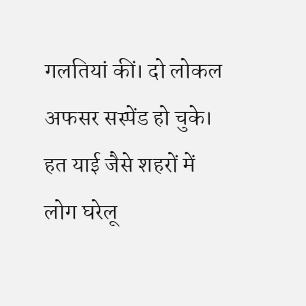गलतियां कीं। दो लोकल अफसर सस्पेंड हो चुके। हत याई जैसे शहरों में लोग घरेलू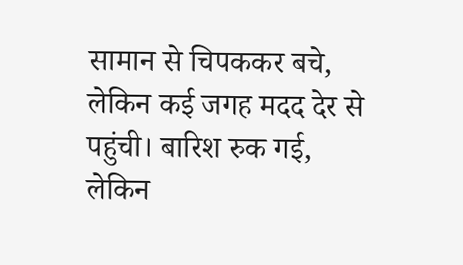सामान से चिपककर बचे, लेकिन कई जगह मदद देर से पहुंची। बारिश रुक गई, लेकिन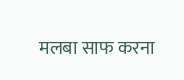मलबा साफ करना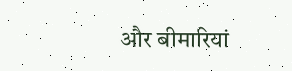और बीमारियां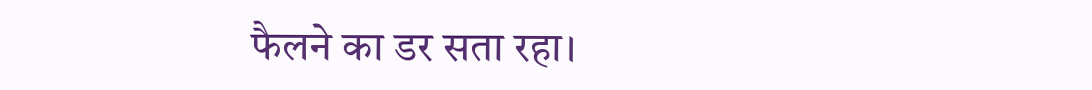फैलने का डर सता रहा।